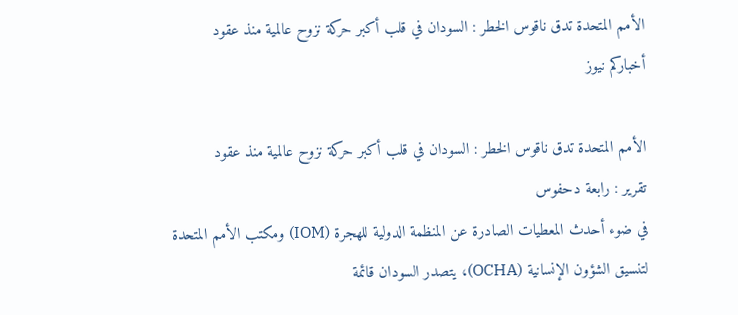الأمم المتحدة تدق ناقوس الخطر : السودان في قلب أكبر حركة نزوح عالمية منذ عقود
أخباركم نيوز

الأمم المتحدة تدق ناقوس الخطر : السودان في قلب أكبر حركة نزوح عالمية منذ عقود
تقرير : رابعة دحفوس
في ضوء أحدث المعطيات الصادرة عن المنظمة الدولية للهجرة (IOM) ومكتب الأمم المتحدة لتنسيق الشؤون الإنسانية (OCHA)، يتصدر السودان قائمة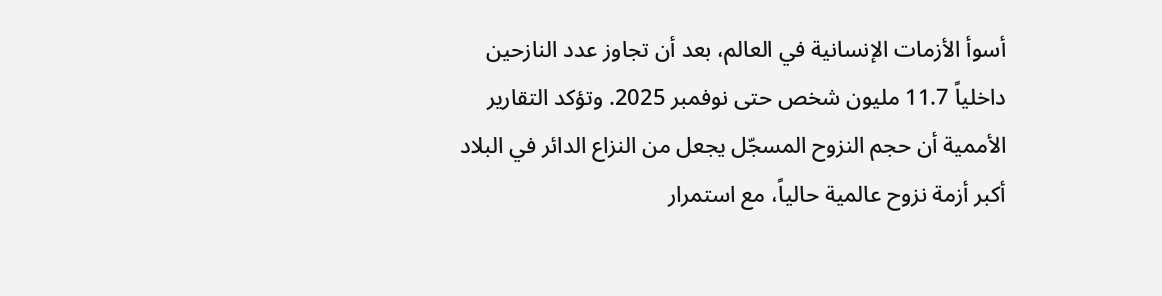أسوأ الأزمات الإنسانية في العالم، بعد أن تجاوز عدد النازحين داخلياً 11.7 مليون شخص حتى نوفمبر 2025. وتؤكد التقارير الأممية أن حجم النزوح المسجّل يجعل من النزاع الدائر في البلاد أكبر أزمة نزوح عالمية حالياً، مع استمرار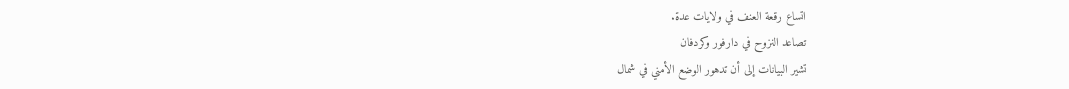اتساع رقعة العنف في ولايات عدة.
تصاعد النزوح في دارفور وكردفان
تشير البيانات إلى أن تدهور الوضع الأمني في شمال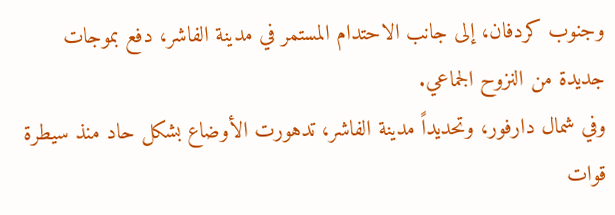وجنوب كردفان، إلى جانب الاحتدام المستمر في مدينة الفاشر، دفع بموجات جديدة من النزوح الجماعي.
وفي شمال دارفور، وتحديداً مدينة الفاشر، تدهورت الأوضاع بشكل حاد منذ سيطرة قوات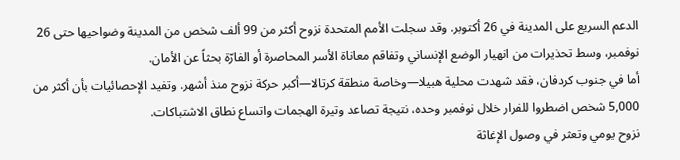الدعم السريع على المدينة في 26 أكتوبر. وقد سجلت الأمم المتحدة نزوح أكثر من 99 ألف شخص من المدينة وضواحيها حتى 26 نوفمبر، وسط تحذيرات من انهيار الوضع الإنساني وتفاقم معاناة الأسر المحاصرة أو الفارّة بحثاً عن الأمان.
أما في جنوب كردفان، فقد شهدت محلية هبيلا—وخاصة منطقة كرتالا—أكبر حركة نزوح منذ أشهر. وتفيد الإحصائيات بأن أكثر من 5,000 شخص اضطروا للفرار خلال نوفمبر وحده، نتيجة تصاعد وتيرة الهجمات واتساع نطاق الاشتباكات.
نزوح يومي وتعثر في وصول الإغاثة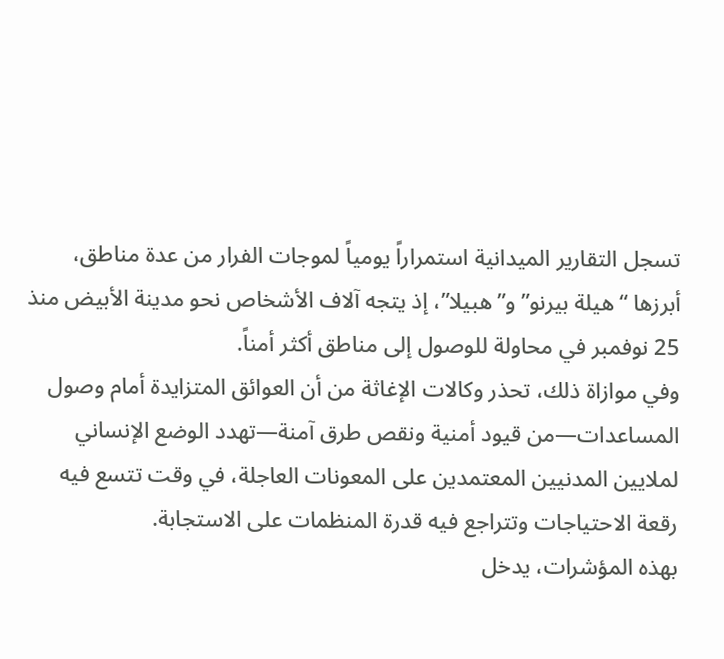تسجل التقارير الميدانية استمراراً يومياً لموجات الفرار من عدة مناطق، أبرزها “هيلة بيرنو” و”هبيلا”، إذ يتجه آلاف الأشخاص نحو مدينة الأبيض منذ 25 نوفمبر في محاولة للوصول إلى مناطق أكثر أمناً.
وفي موازاة ذلك، تحذر وكالات الإغاثة من أن العوائق المتزايدة أمام وصول المساعدات—من قيود أمنية ونقص طرق آمنة—تهدد الوضع الإنساني لملايين المدنيين المعتمدين على المعونات العاجلة، في وقت تتسع فيه رقعة الاحتياجات وتتراجع فيه قدرة المنظمات على الاستجابة.
بهذه المؤشرات، يدخل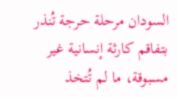السودان مرحلة حرجة تُنذر بتفاقم كارثة إنسانية غير مسبوقة، ما لم تُتخذ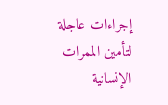إجراءات عاجلة لتأمين الممرات الإنسانية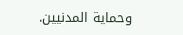وحماية المدنيين.